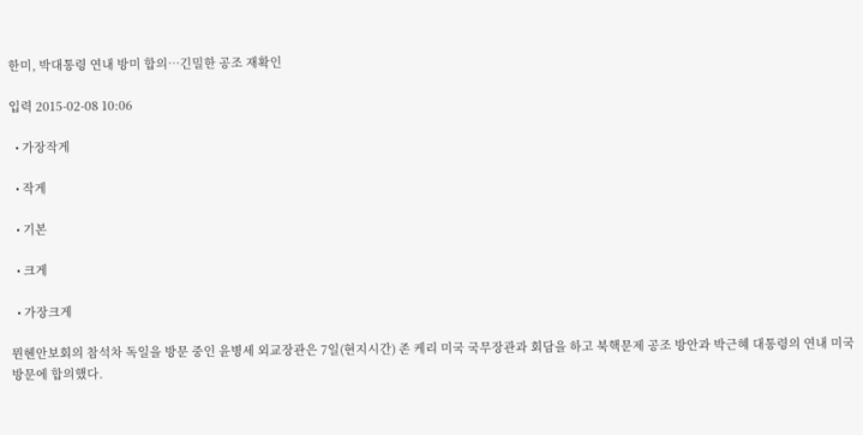한미, 박대통령 연내 방미 합의…긴밀한 공조 재확인

입력 2015-02-08 10:06

  • 가장작게

  • 작게

  • 기본

  • 크게

  • 가장크게

뮌헨안보회의 참석차 독일을 방문 중인 윤병세 외교장관은 7일(현지시간) 존 케리 미국 국무장관과 회담을 하고 북핵문제 공조 방안과 박근혜 대통령의 연내 미국 방문에 합의했다.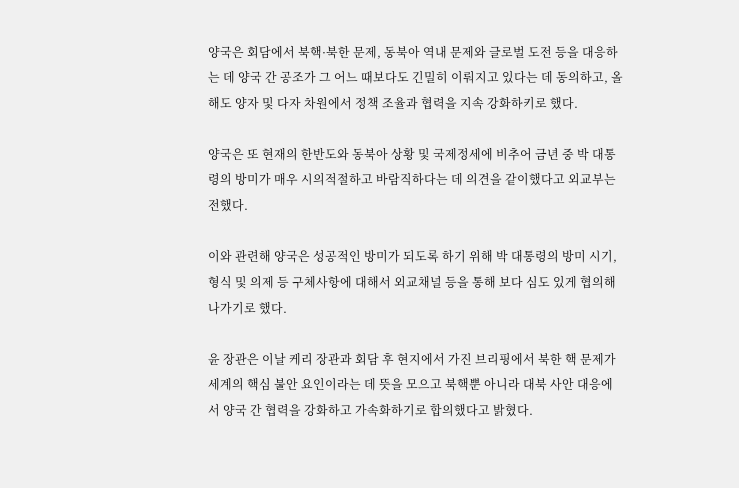양국은 회담에서 북핵·북한 문제, 동북아 역내 문제와 글로벌 도전 등을 대응하는 데 양국 간 공조가 그 어느 때보다도 긴밀히 이뤄지고 있다는 데 동의하고, 올해도 양자 및 다자 차원에서 정책 조율과 협력을 지속 강화하키로 했다.

양국은 또 현재의 한반도와 동북아 상황 및 국제정세에 비추어 금년 중 박 대통령의 방미가 매우 시의적절하고 바람직하다는 데 의견을 같이했다고 외교부는 전했다.

이와 관련해 양국은 성공적인 방미가 되도록 하기 위해 박 대통령의 방미 시기, 형식 및 의제 등 구체사항에 대해서 외교채널 등을 통해 보다 심도 있게 협의해 나가기로 했다.

윤 장관은 이날 케리 장관과 회담 후 현지에서 가진 브리핑에서 북한 핵 문제가 세계의 핵심 불안 요인이라는 데 뜻을 모으고 북핵뿐 아니라 대북 사안 대응에서 양국 간 협력을 강화하고 가속화하기로 합의했다고 밝혔다.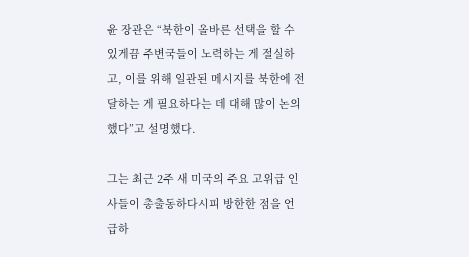윤 장관은 “북한이 올바른 선택을 할 수 있게끔 주변국들이 노력하는 게 절실하고, 이를 위해 일관된 메시지를 북한에 전달하는 게 필요하다는 데 대해 많이 논의했다”고 설명했다.

그는 최근 2주 새 미국의 주요 고위급 인사들이 총출동하다시피 방한한 점을 언급하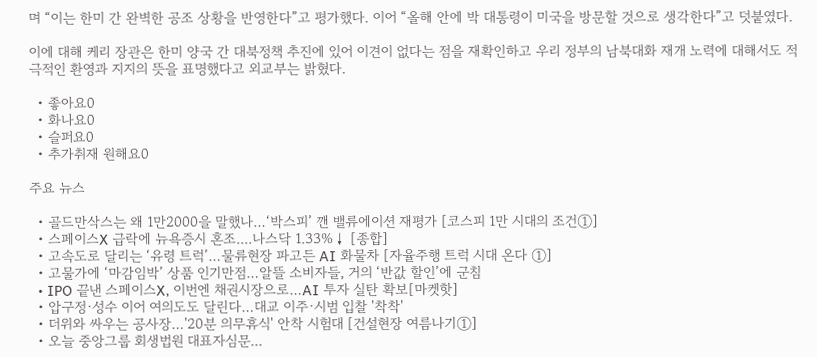며 “이는 한미 간 완벽한 공조 상황을 반영한다”고 평가했다. 이어 “올해 안에 박 대통령이 미국을 방문할 것으로 생각한다”고 덧붙였다.

이에 대해 케리 장관은 한미 양국 간 대북정책 추진에 있어 이견이 없다는 점을 재확인하고 우리 정부의 남북대화 재개 노력에 대해서도 적극적인 환영과 지지의 뜻을 표명했다고 외교부는 밝혔다.

  • 좋아요0
  • 화나요0
  • 슬퍼요0
  • 추가취재 원해요0

주요 뉴스

  • 골드만삭스는 왜 1만2000을 말했나…‘박스피’ 깬 밸류에이션 재평가 [코스피 1만 시대의 조건①]
  • 스페이스X 급락에 뉴욕증시 혼조....나스닥 1.33%↓ [종합]
  • 고속도로 달리는 ‘유령 트럭’…물류현장 파고든 AI 화물차 [자율주행 트럭 시대 온다 ①]
  • 고물가에 ‘마감임박’ 상품 인기만점…알뜰 소비자들, 거의 ‘반값 할인’에 군침
  • IPO 끝낸 스페이스X, 이번엔 채권시장으로…AI 투자 실탄 확보[마켓핫]
  • 압구정·성수 이어 여의도도 달린다…대교 이주·시범 입찰 '착착'
  • 더위와 싸우는 공사장…'20분 의무휴식' 안착 시험대 [건설현장 여름나기①]
  • 오늘 중앙그룹 회생법원 대표자심문...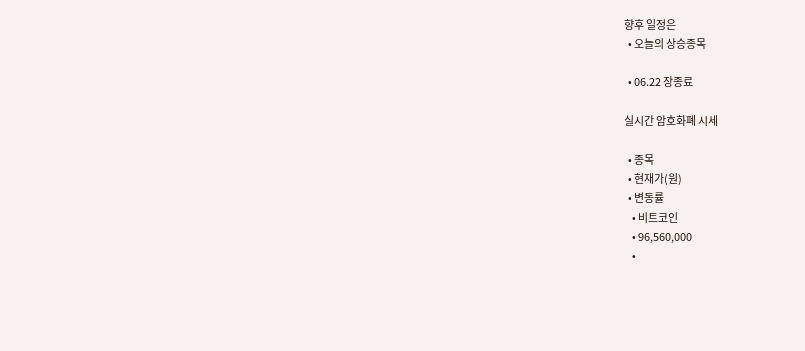향후 일정은
  • 오늘의 상승종목

  • 06.22 장종료

실시간 암호화폐 시세

  • 종목
  • 현재가(원)
  • 변동률
    • 비트코인
    • 96,560,000
    •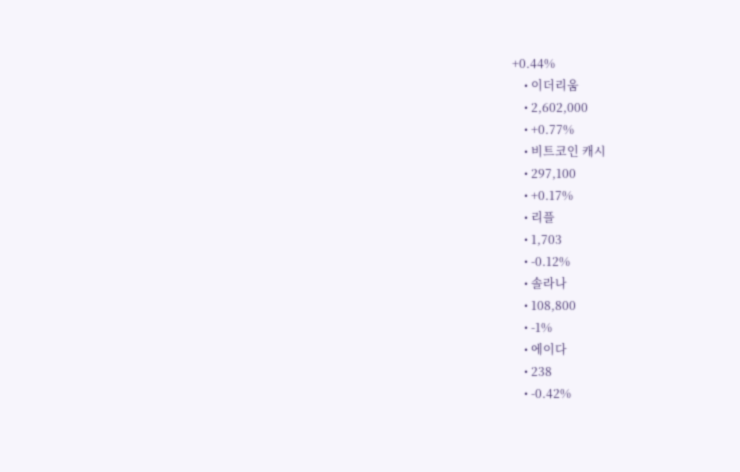+0.44%
    • 이더리움
    • 2,602,000
    • +0.77%
    • 비트코인 캐시
    • 297,100
    • +0.17%
    • 리플
    • 1,703
    • -0.12%
    • 솔라나
    • 108,800
    • -1%
    • 에이다
    • 238
    • -0.42%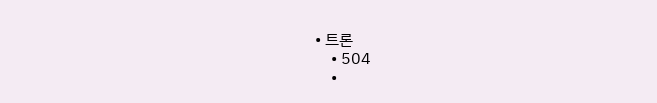• 트론
    • 504
    •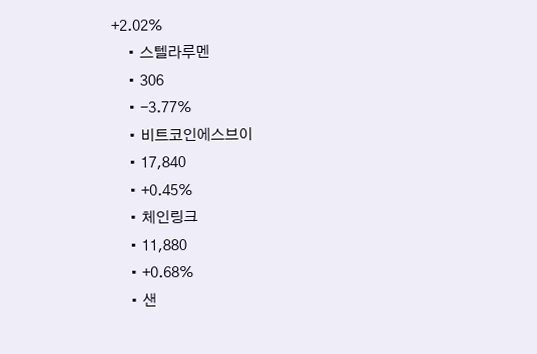+2.02%
    • 스텔라루멘
    • 306
    • -3.77%
    • 비트코인에스브이
    • 17,840
    • +0.45%
    • 체인링크
    • 11,880
    • +0.68%
    • 샌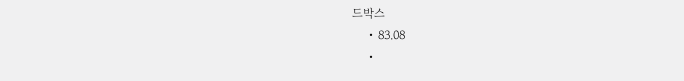드박스
    • 83.08
    •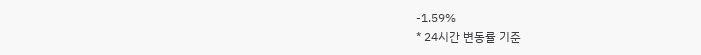-1.59%
* 24시간 변동률 기준